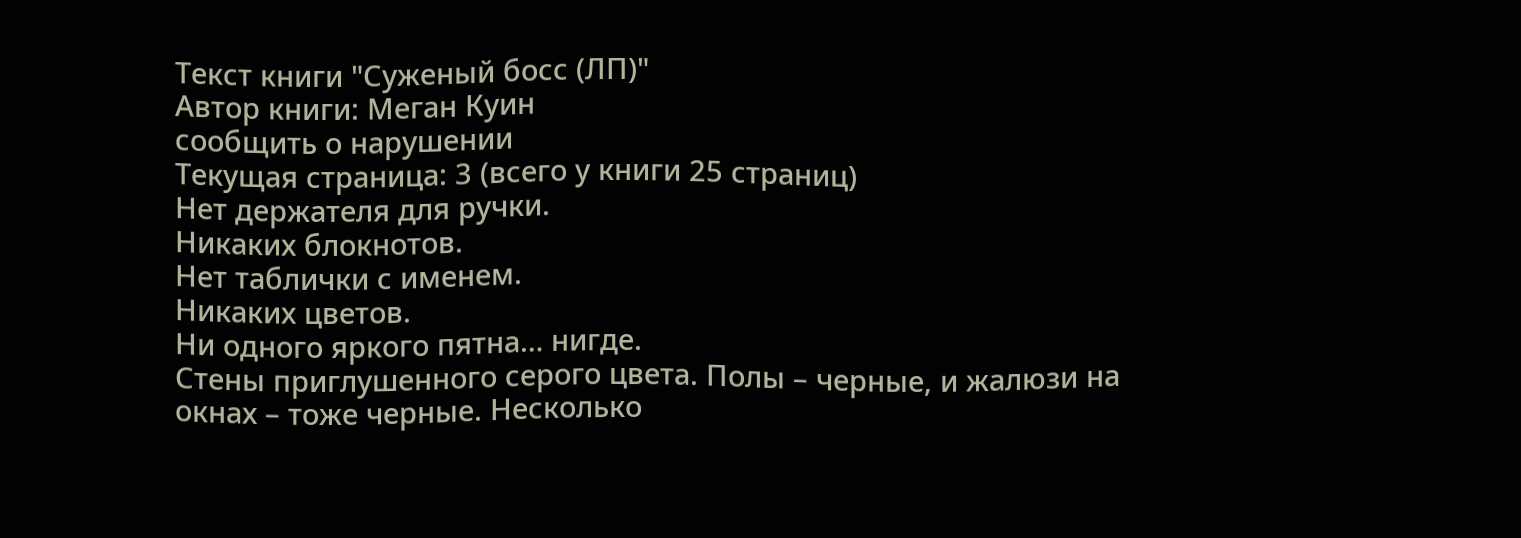Текст книги "Суженый босс (ЛП)"
Автор книги: Меган Куин
сообщить о нарушении
Текущая страница: 3 (всего у книги 25 страниц)
Нет держателя для ручки.
Никаких блокнотов.
Нет таблички с именем.
Никаких цветов.
Ни одного яркого пятна… нигде.
Стены приглушенного серого цвета. Полы – черные, и жалюзи на окнах – тоже черные. Несколько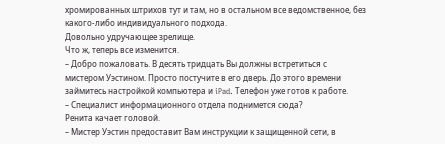хромированных штрихов тут и там, но в остальном все ведомственное, без какого-либо индивидуального подхода.
Довольно удручающее зрелище.
Что ж, теперь все изменится.
– Добро пожаловать. В десять тридцать Вы должны встретиться с мистером Уэстином. Просто постучите в его дверь. До этого времени займитесь настройкой компьютера и iPad. Телефон уже готов к работе.
– Специалист информационного отдела поднимется сюда?
Ренита качает головой.
– Мистер Уэстин предоставит Вам инструкции к защищенной сети, в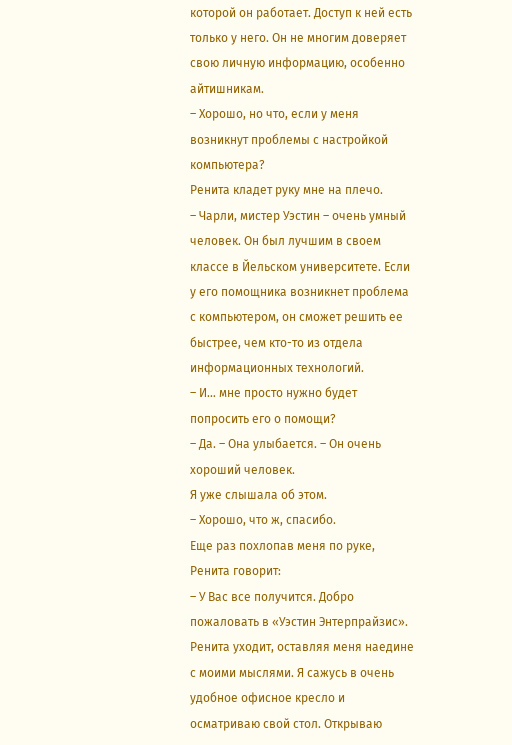которой он работает. Доступ к ней есть только у него. Он не многим доверяет свою личную информацию, особенно айтишникам.
– Хорошо, но что, если у меня возникнут проблемы с настройкой компьютера?
Ренита кладет руку мне на плечо.
– Чарли, мистер Уэстин – очень умный человек. Он был лучшим в своем классе в Йельском университете. Если у его помощника возникнет проблема с компьютером, он сможет решить ее быстрее, чем кто-то из отдела информационных технологий.
– И… мне просто нужно будет попросить его о помощи?
– Да. – Она улыбается. – Он очень хороший человек.
Я уже слышала об этом.
– Хорошо, что ж, спасибо.
Еще раз похлопав меня по руке, Ренита говорит:
– У Вас все получится. Добро пожаловать в «Уэстин Энтерпрайзис».
Ренита уходит, оставляя меня наедине с моими мыслями. Я сажусь в очень удобное офисное кресло и осматриваю свой стол. Открываю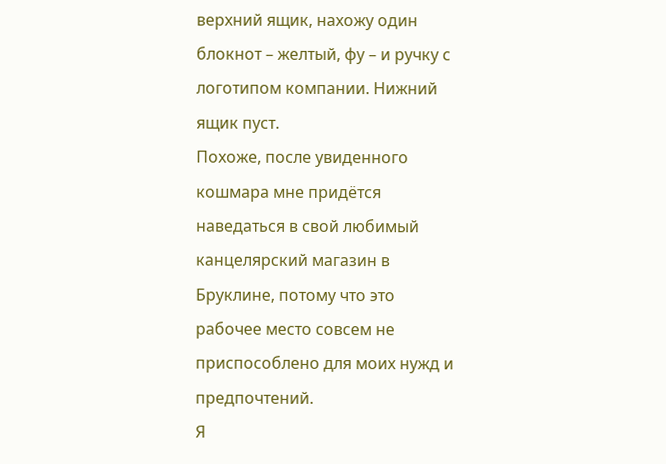верхний ящик, нахожу один блокнот – желтый, фу – и ручку с логотипом компании. Нижний ящик пуст.
Похоже, после увиденного кошмара мне придётся наведаться в свой любимый канцелярский магазин в Бруклине, потому что это рабочее место совсем не приспособлено для моих нужд и предпочтений.
Я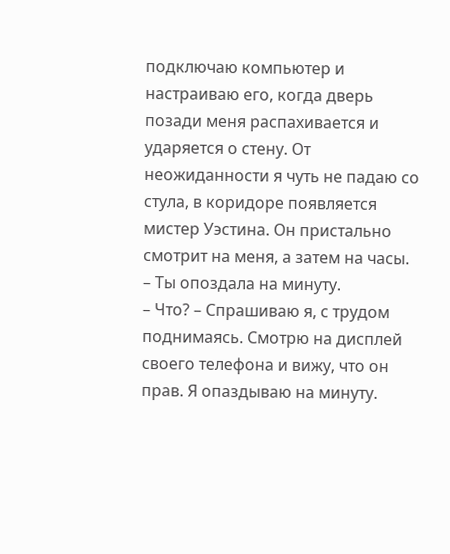подключаю компьютер и настраиваю его, когда дверь позади меня распахивается и ударяется о стену. От неожиданности я чуть не падаю со стула, в коридоре появляется мистер Уэстина. Он пристально смотрит на меня, а затем на часы.
– Ты опоздала на минуту.
– Что? – Спрашиваю я, с трудом поднимаясь. Смотрю на дисплей своего телефона и вижу, что он прав. Я опаздываю на минуту.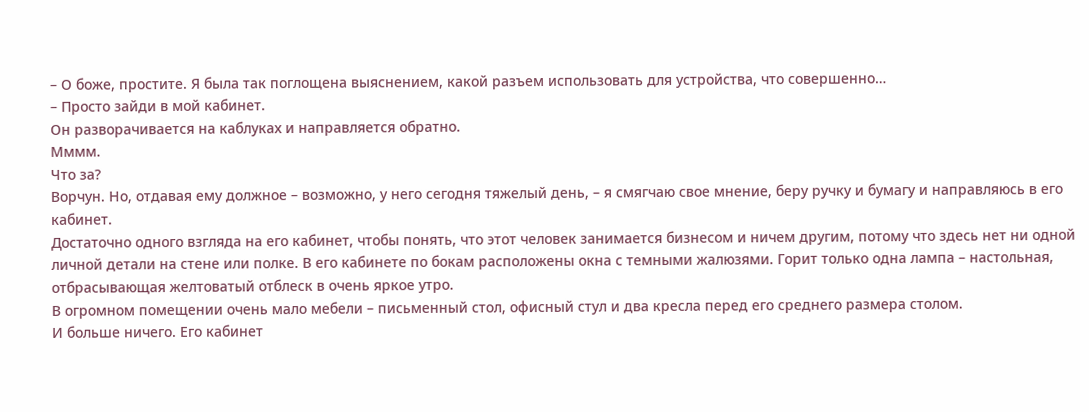– О боже, простите. Я была так поглощена выяснением, какой разъем использовать для устройства, что совершенно…
– Просто зайди в мой кабинет.
Он разворачивается на каблуках и направляется обратно.
Мммм.
Что за?
Ворчун. Но, отдавая ему должное – возможно, у него сегодня тяжелый день, – я смягчаю свое мнение, беру ручку и бумагу и направляюсь в его кабинет.
Достаточно одного взгляда на его кабинет, чтобы понять, что этот человек занимается бизнесом и ничем другим, потому что здесь нет ни одной личной детали на стене или полке. В его кабинете по бокам расположены окна с темными жалюзями. Горит только одна лампа – настольная, отбрасывающая желтоватый отблеск в очень яркое утро.
В огромном помещении очень мало мебели – письменный стол, офисный стул и два кресла перед его среднего размера столом.
И больше ничего. Его кабинет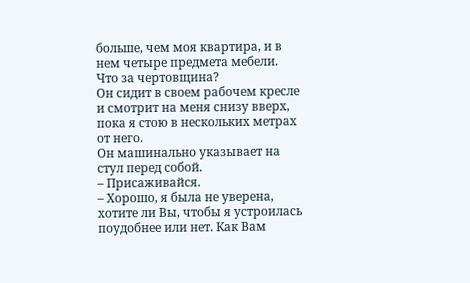больше, чем моя квартира, и в нем четыре предмета мебели.
Что за чертовщина?
Он сидит в своем рабочем кресле и смотрит на меня снизу вверх, пока я стою в нескольких метрах от него.
Он машинально указывает на стул перед собой.
– Присаживайся.
– Хорошо, я была не уверена, хотите ли Вы, чтобы я устроилась поудобнее или нет. Как Вам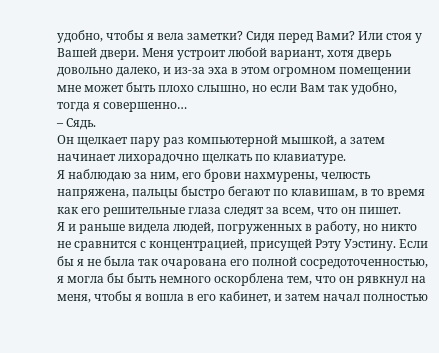удобно, чтобы я вела заметки? Сидя перед Вами? Или стоя у Вашей двери. Меня устроит любой вариант, хотя дверь довольно далеко, и из-за эха в этом огромном помещении мне может быть плохо слышно, но если Вам так удобно, тогда я совершенно…
– Сядь.
Он щелкает пару раз компьютерной мышкой, а затем начинает лихорадочно щелкать по клавиатуре.
Я наблюдаю за ним, его брови нахмурены, челюсть напряжена, пальцы быстро бегают по клавишам, в то время как его решительные глаза следят за всем, что он пишет.
Я и раньше видела людей, погруженных в работу, но никто не сравнится с концентрацией, присущей Рэту Уэстину. Если бы я не была так очарована его полной сосредоточенностью, я могла бы быть немного оскорблена тем, что он рявкнул на меня, чтобы я вошла в его кабинет, и затем начал полностью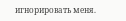игнорировать меня.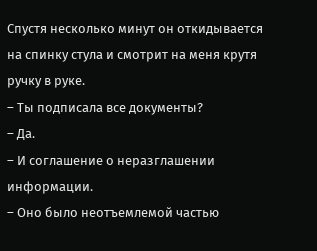Спустя несколько минут он откидывается на спинку стула и смотрит на меня крутя ручку в руке.
– Ты подписала все документы?
– Да.
– И соглашение о неразглашении информации.
– Оно было неотъемлемой частью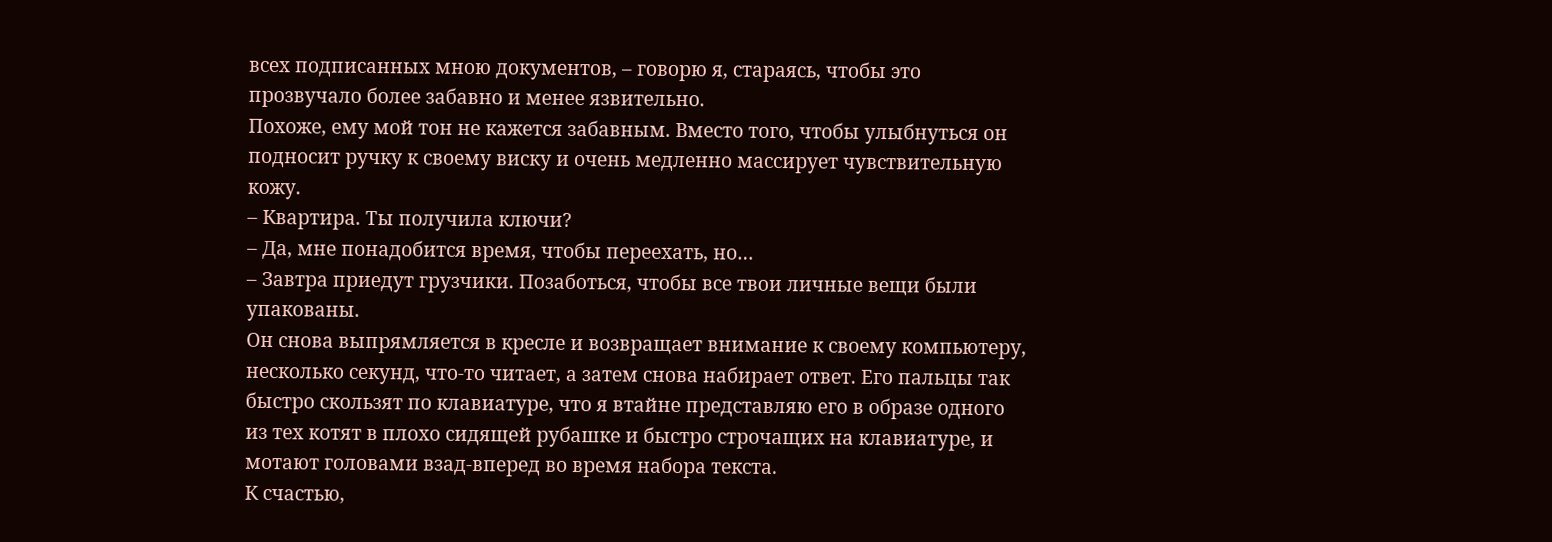всех подписанных мною документов, – говорю я, стараясь, чтобы это прозвучало более забавно и менее язвительно.
Похоже, ему мой тон не кажется забавным. Вместо того, чтобы улыбнуться он подносит ручку к своему виску и очень медленно массирует чувствительную кожу.
– Квартира. Ты получила ключи?
– Да, мне понадобится время, чтобы переехать, но…
– Завтра приедут грузчики. Позаботься, чтобы все твои личные вещи были упакованы.
Он снова выпрямляется в кресле и возвращает внимание к своему компьютеру, несколько секунд, что-то читает, а затем снова набирает ответ. Его пальцы так быстро скользят по клавиатуре, что я втайне представляю его в образе одного из тех котят в плохо сидящей рубашке и быстро строчащих на клавиатуре, и мотают головами взад-вперед во время набора текста.
К счастью,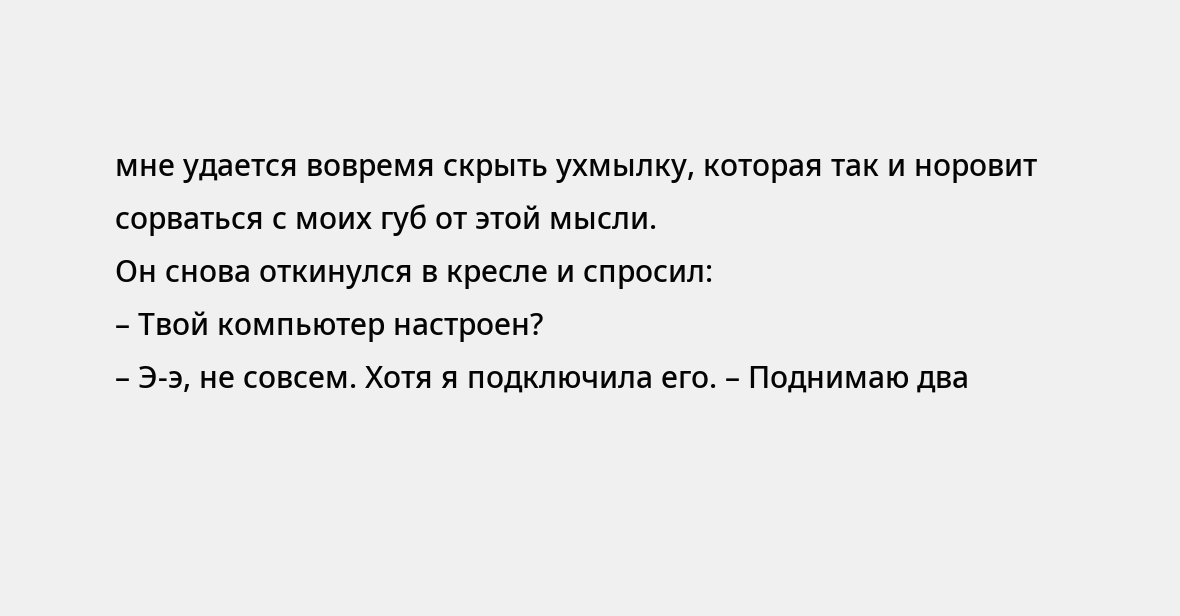мне удается вовремя скрыть ухмылку, которая так и норовит сорваться с моих губ от этой мысли.
Он снова откинулся в кресле и спросил:
– Твой компьютер настроен?
– Э-э, не совсем. Хотя я подключила его. – Поднимаю два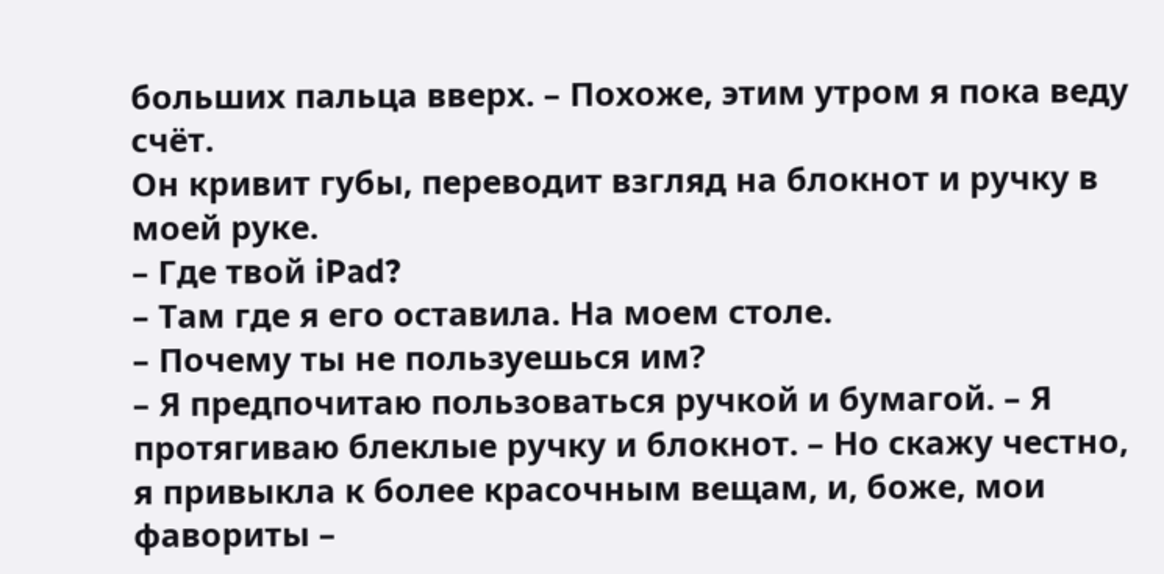больших пальца вверх. – Похоже, этим утром я пока веду счёт.
Он кривит губы, переводит взгляд на блокнот и ручку в моей руке.
– Где твой iPad?
– Там где я его оставила. На моем столе.
– Почему ты не пользуешься им?
– Я предпочитаю пользоваться ручкой и бумагой. – Я протягиваю блеклые ручку и блокнот. – Но скажу честно, я привыкла к более красочным вещам, и, боже, мои фавориты –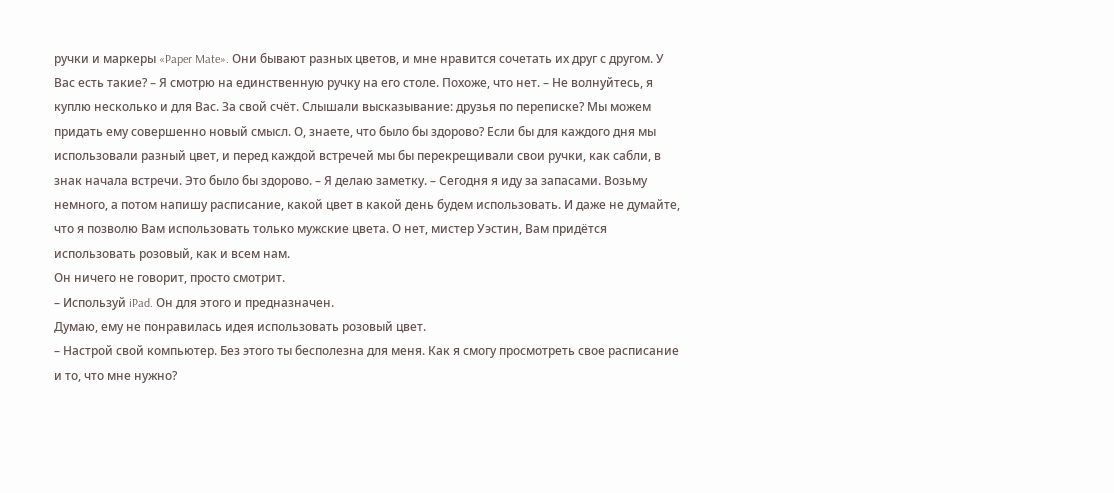ручки и маркеры «Paper Mate». Они бывают разных цветов, и мне нравится сочетать их друг с другом. У Вас есть такие? – Я смотрю на единственную ручку на его столе. Похоже, что нет. – Не волнуйтесь, я куплю несколько и для Вас. За свой счёт. Слышали высказывание: друзья по переписке? Мы можем придать ему совершенно новый смысл. О, знаете, что было бы здорово? Если бы для каждого дня мы использовали разный цвет, и перед каждой встречей мы бы перекрещивали свои ручки, как сабли, в знак начала встречи. Это было бы здорово. – Я делаю заметку. – Сегодня я иду за запасами. Возьму немного, а потом напишу расписание, какой цвет в какой день будем использовать. И даже не думайте, что я позволю Вам использовать только мужские цвета. О нет, мистер Уэстин, Вам придётся использовать розовый, как и всем нам.
Он ничего не говорит, просто смотрит.
– Используй iPad. Он для этого и предназначен.
Думаю, ему не понравилась идея использовать розовый цвет.
– Настрой свой компьютер. Без этого ты бесполезна для меня. Как я смогу просмотреть свое расписание и то, что мне нужно?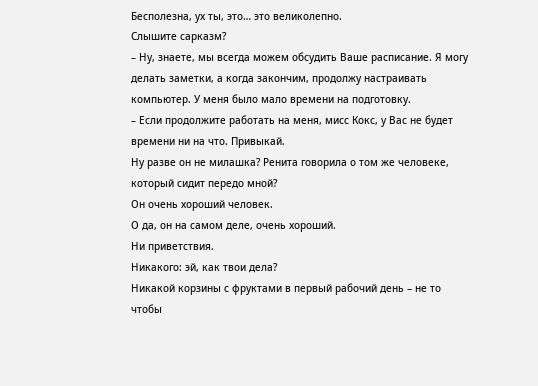Бесполезна, ух ты, это… это великолепно.
Слышите сарказм?
– Ну, знаете, мы всегда можем обсудить Ваше расписание. Я могу делать заметки, а когда закончим, продолжу настраивать компьютер. У меня было мало времени на подготовку.
– Если продолжите работать на меня, мисс Кокс, у Вас не будет времени ни на что. Привыкай.
Ну разве он не милашка? Ренита говорила о том же человеке, который сидит передо мной?
Он очень хороший человек.
О да, он на самом деле, очень хороший.
Ни приветствия.
Никакого: эй, как твои дела?
Никакой корзины с фруктами в первый рабочий день – не то чтобы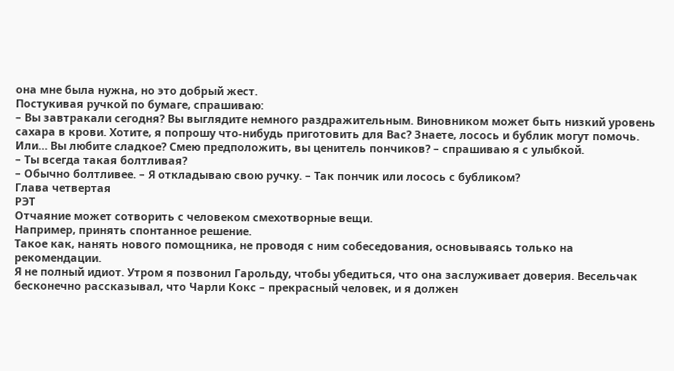она мне была нужна, но это добрый жест.
Постукивая ручкой по бумаге, спрашиваю:
– Вы завтракали сегодня? Вы выглядите немного раздражительным. Виновником может быть низкий уровень сахара в крови. Хотите, я попрошу что-нибудь приготовить для Вас? Знаете, лосось и бублик могут помочь. Или… Вы любите сладкое? Смею предположить, вы ценитель пончиков? – спрашиваю я с улыбкой.
– Ты всегда такая болтливая?
– Обычно болтливее. – Я откладываю свою ручку. – Так пончик или лосось с бубликом?
Глава четвертая
РЭТ
Отчаяние может сотворить с человеком смехотворные вещи.
Например, принять спонтанное решение.
Такое как, нанять нового помощника, не проводя с ним собеседования, основываясь только на рекомендации.
Я не полный идиот. Утром я позвонил Гарольду, чтобы убедиться, что она заслуживает доверия. Весельчак бесконечно рассказывал, что Чарли Кокс – прекрасный человек, и я должен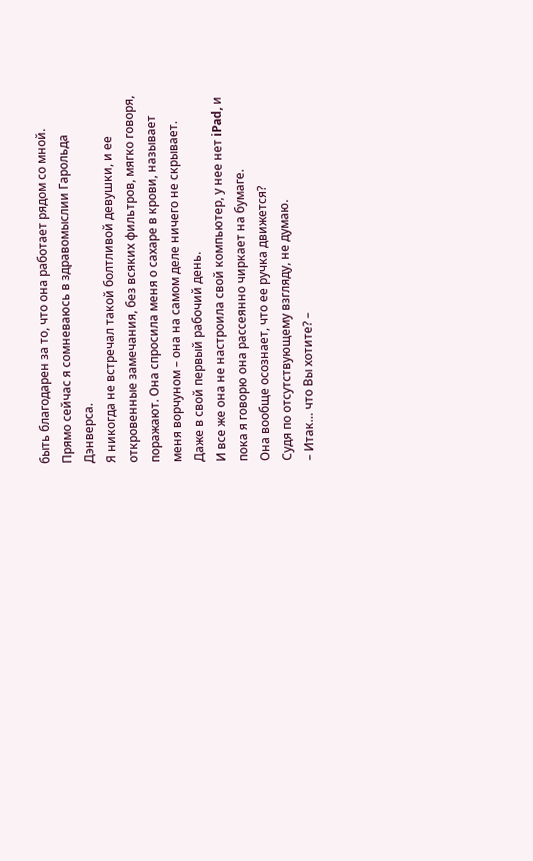быть благодарен за то, что она работает рядом со мной.
Прямо сейчас я сомневаюсь в здравомыслии Гарольда Дэнверса.
Я никогда не встречал такой болтливой девушки, и ее откровенные замечания, без всяких фильтров, мягко говоря, поражают. Она спросила меня о сахаре в крови, называет меня ворчуном – она на самом деле ничего не скрывает. Даже в свой первый рабочий день.
И все же она не настроила свой компьютер, у нее нет iPad, и пока я говорю она рассеянно чиркает на бумаге.
Она вообще осознает, что ее ручка движется?
Судя по отсутствующему взгляду, не думаю.
– Итак… что Вы хотите? –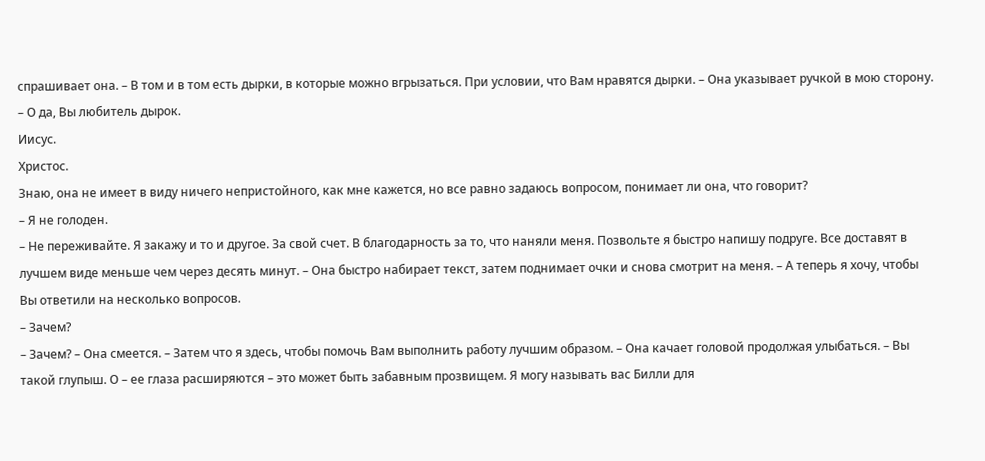спрашивает она. – В том и в том есть дырки, в которые можно вгрызаться. При условии, что Вам нравятся дырки. – Она указывает ручкой в мою сторону. – О да, Вы любитель дырок.
Иисус.
Христос.
Знаю, она не имеет в виду ничего непристойного, как мне кажется, но все равно задаюсь вопросом, понимает ли она, что говорит?
– Я не голоден.
– Не переживайте. Я закажу и то и другое. За свой счет. В благодарность за то, что наняли меня. Позвольте я быстро напишу подруге. Все доставят в лучшем виде меньше чем через десять минут. – Она быстро набирает текст, затем поднимает очки и снова смотрит на меня. – А теперь я хочу, чтобы Вы ответили на несколько вопросов.
– Зачем?
– Зачем? – Она смеется. – Затем что я здесь, чтобы помочь Вам выполнить работу лучшим образом. – Она качает головой продолжая улыбаться. – Вы такой глупыш. О – ее глаза расширяются – это может быть забавным прозвищем. Я могу называть вас Билли для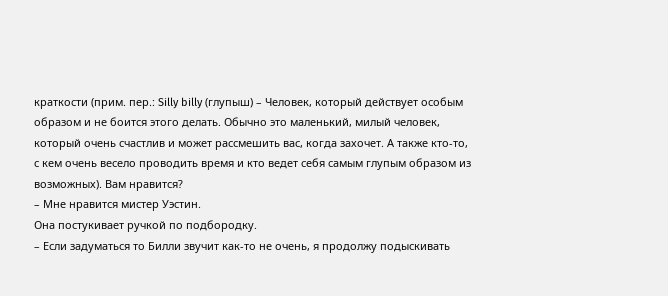краткости (прим. пер.: Silly billy (глупыш) – Человек, который действует особым образом и не боится этого делать. Обычно это маленький, милый человек, который очень счастлив и может рассмешить вас, когда захочет. А также кто-то, с кем очень весело проводить время и кто ведет себя самым глупым образом из возможных). Вам нравится?
– Мне нравится мистер Уэстин.
Она постукивает ручкой по подбородку.
– Если задуматься то Билли звучит как-то не очень, я продолжу подыскивать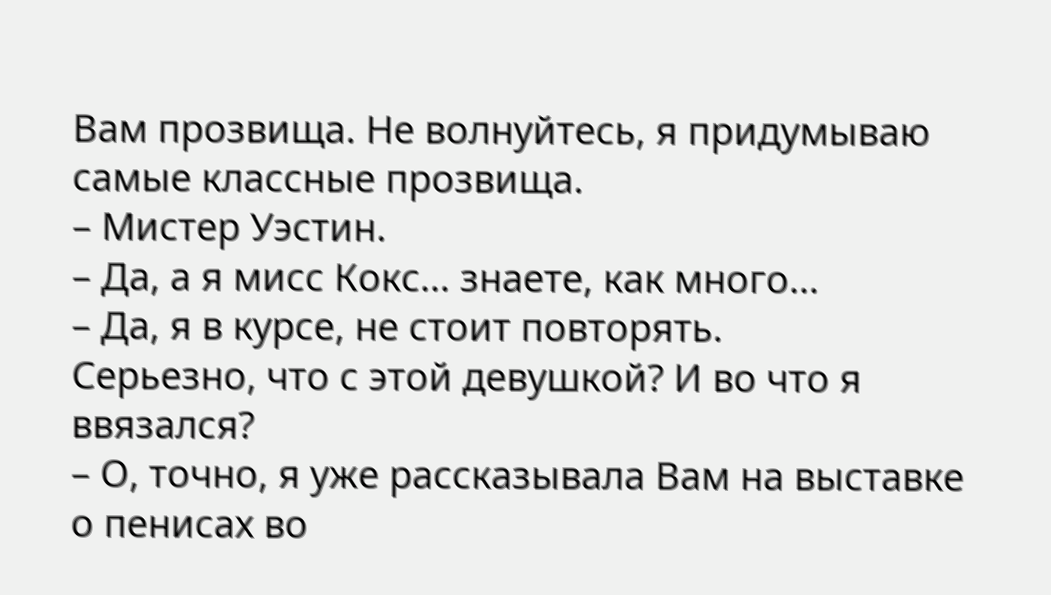Вам прозвища. Не волнуйтесь, я придумываю самые классные прозвища.
– Мистер Уэстин.
– Да, а я мисс Кокс… знаете, как много…
– Да, я в курсе, не стоит повторять.
Серьезно, что с этой девушкой? И во что я ввязался?
– О, точно, я уже рассказывала Вам на выставке о пенисах во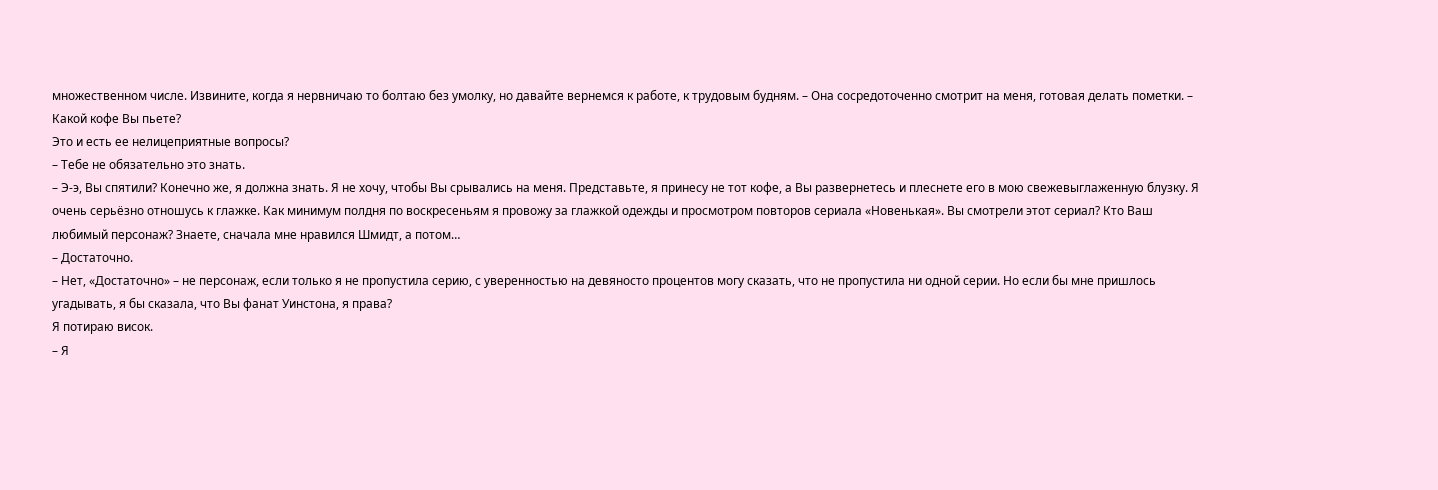множественном числе. Извините, когда я нервничаю то болтаю без умолку, но давайте вернемся к работе, к трудовым будням. – Она сосредоточенно смотрит на меня, готовая делать пометки. – Какой кофе Вы пьете?
Это и есть ее нелицеприятные вопросы?
– Тебе не обязательно это знать.
– Э-э, Вы спятили? Конечно же, я должна знать. Я не хочу, чтобы Вы срывались на меня. Представьте, я принесу не тот кофе, а Вы развернетесь и плеснете его в мою свежевыглаженную блузку. Я очень серьёзно отношусь к глажке. Как минимум полдня по воскресеньям я провожу за глажкой одежды и просмотром повторов сериала «Новенькая». Вы смотрели этот сериал? Кто Ваш любимый персонаж? Знаете, сначала мне нравился Шмидт, а потом…
– Достаточно.
– Нет, «Достаточно» – не персонаж, если только я не пропустила серию, с уверенностью на девяносто процентов могу сказать, что не пропустила ни одной серии. Но если бы мне пришлось угадывать, я бы сказала, что Вы фанат Уинстона, я права?
Я потираю висок.
– Я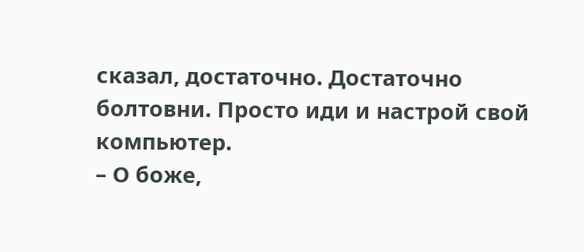сказал, достаточно. Достаточно болтовни. Просто иди и настрой свой компьютер.
– О боже,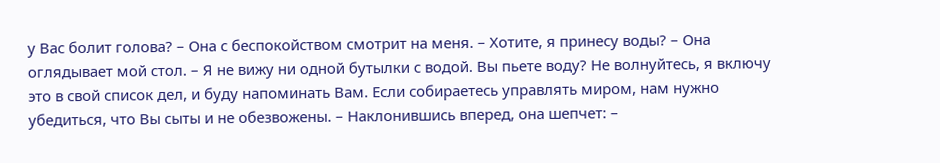у Вас болит голова? – Она с беспокойством смотрит на меня. – Хотите, я принесу воды? – Она оглядывает мой стол. – Я не вижу ни одной бутылки с водой. Вы пьете воду? Не волнуйтесь, я включу это в свой список дел, и буду напоминать Вам. Если собираетесь управлять миром, нам нужно убедиться, что Вы сыты и не обезвожены. – Наклонившись вперед, она шепчет: –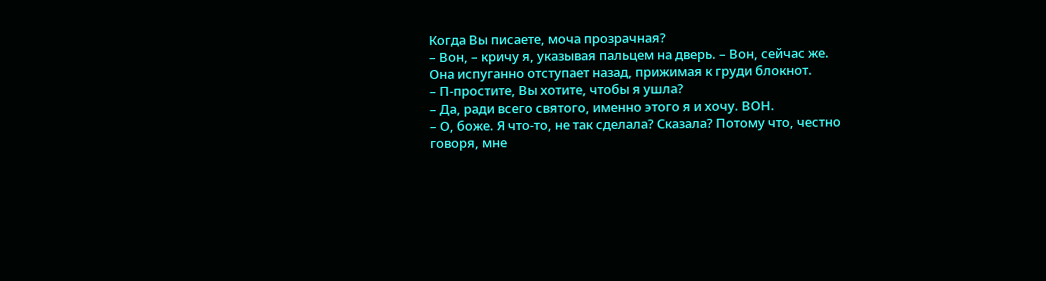Когда Вы писаете, моча прозрачная?
– Вон, – кричу я, указывая пальцем на дверь. – Вон, сейчас же.
Она испуганно отступает назад, прижимая к груди блокнот.
– П-простите, Вы хотите, чтобы я ушла?
– Да, ради всего святого, именно этого я и хочу. ВОН.
– О, боже. Я что-то, не так сделала? Сказала? Потому что, честно говоря, мне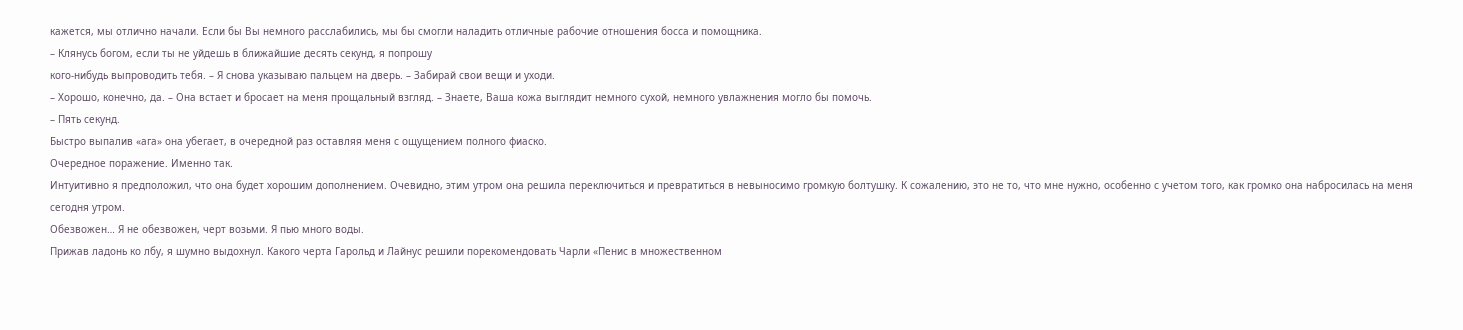кажется, мы отлично начали. Если бы Вы немного расслабились, мы бы смогли наладить отличные рабочие отношения босса и помощника.
– Клянусь богом, если ты не уйдешь в ближайшие десять секунд, я попрошу
кого-нибудь выпроводить тебя. – Я снова указываю пальцем на дверь. – Забирай свои вещи и уходи.
– Хорошо, конечно, да. – Она встает и бросает на меня прощальный взгляд. – Знаете, Ваша кожа выглядит немного сухой, немного увлажнения могло бы помочь.
– Пять секунд.
Быстро выпалив «ага» она убегает, в очередной раз оставляя меня с ощущением полного фиаско.
Очередное поражение. Именно так.
Интуитивно я предположил, что она будет хорошим дополнением. Очевидно, этим утром она решила переключиться и превратиться в невыносимо громкую болтушку. К сожалению, это не то, что мне нужно, особенно с учетом того, как громко она набросилась на меня сегодня утром.
Обезвожен… Я не обезвожен, черт возьми. Я пью много воды.
Прижав ладонь ко лбу, я шумно выдохнул. Какого черта Гарольд и Лайнус решили порекомендовать Чарли «Пенис в множественном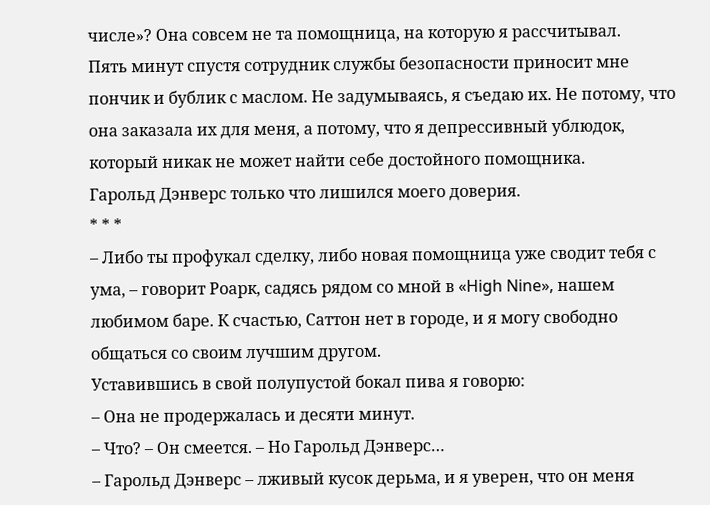числе»? Она совсем не та помощница, на которую я рассчитывал.
Пять минут спустя сотрудник службы безопасности приносит мне пончик и бублик с маслом. Не задумываясь, я съедаю их. Не потому, что она заказала их для меня, а потому, что я депрессивный ублюдок, который никак не может найти себе достойного помощника.
Гарольд Дэнверс только что лишился моего доверия.
* * *
– Либо ты профукал сделку, либо новая помощница уже сводит тебя с ума, – говорит Роарк, садясь рядом со мной в «High Nine», нашем любимом баре. К счастью, Саттон нет в городе, и я могу свободно общаться со своим лучшим другом.
Уставившись в свой полупустой бокал пива я говорю:
– Она не продержалась и десяти минут.
– Что? – Он смеется. – Но Гарольд Дэнверс…
– Гарольд Дэнверс – лживый кусок дерьма, и я уверен, что он меня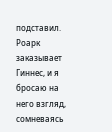подставил.
Роарк заказывает Гиннес, и я бросаю на него взгляд, сомневаясь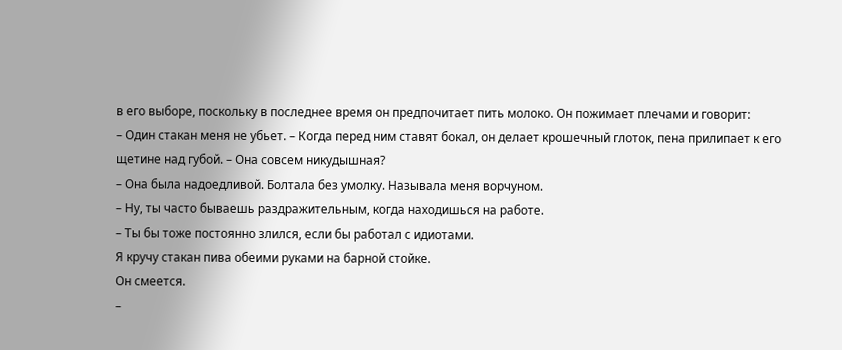в его выборе, поскольку в последнее время он предпочитает пить молоко. Он пожимает плечами и говорит:
– Один стакан меня не убьет. – Когда перед ним ставят бокал, он делает крошечный глоток, пена прилипает к его щетине над губой. – Она совсем никудышная?
– Она была надоедливой. Болтала без умолку. Называла меня ворчуном.
– Ну, ты часто бываешь раздражительным, когда находишься на работе.
– Ты бы тоже постоянно злился, если бы работал с идиотами.
Я кручу стакан пива обеими руками на барной стойке.
Он смеется.
–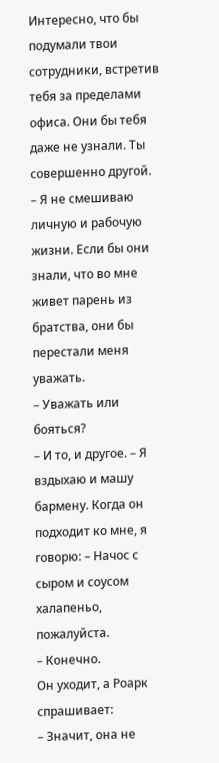Интересно, что бы подумали твои сотрудники, встретив тебя за пределами офиса. Они бы тебя даже не узнали. Ты совершенно другой.
– Я не смешиваю личную и рабочую жизни. Если бы они знали, что во мне живет парень из братства, они бы перестали меня уважать.
– Уважать или бояться?
– И то, и другое. – Я вздыхаю и машу бармену. Когда он подходит ко мне, я говорю: – Начос с сыром и соусом халапеньо, пожалуйста.
– Конечно.
Он уходит, а Роарк спрашивает:
– Значит, она не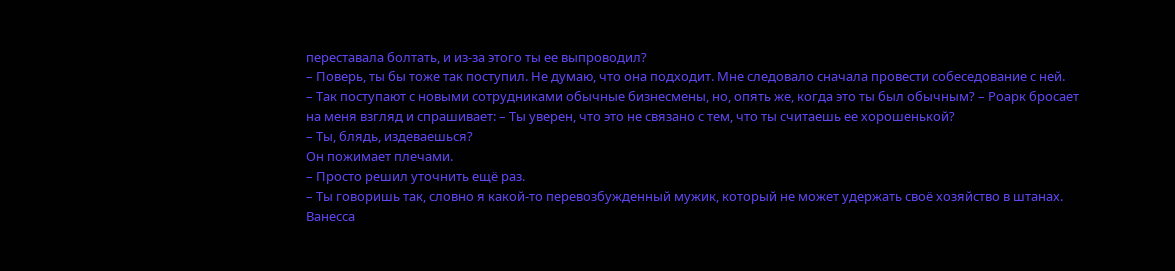переставала болтать, и из-за этого ты ее выпроводил?
– Поверь, ты бы тоже так поступил. Не думаю, что она подходит. Мне следовало сначала провести собеседование с ней.
– Так поступают с новыми сотрудниками обычные бизнесмены, но, опять же, когда это ты был обычным? – Роарк бросает на меня взгляд и спрашивает: – Ты уверен, что это не связано с тем, что ты считаешь ее хорошенькой?
– Ты, блядь, издеваешься?
Он пожимает плечами.
– Просто решил уточнить ещё раз.
– Ты говоришь так, словно я какой-то перевозбужденный мужик, который не может удержать своё хозяйство в штанах. Ванесса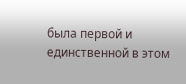была первой и единственной в этом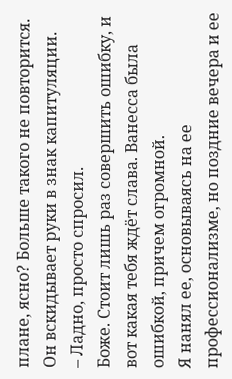плане, ясно? Больше такого не повторится.
Он вскидывает руки в знак капитуляции.
– Ладно, просто спросил.
Боже. Стоит лишь раз совершить ошибку, и вот какая тебя ждёт слава. Ванесса была ошибкой, причем огромной.
Я нанял ее, основываясь на ее профессионализме, но поздние вечера и ее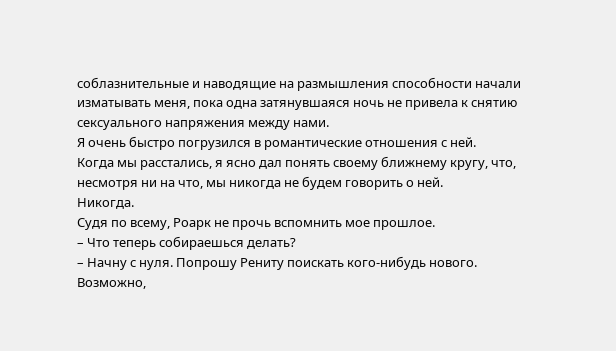соблазнительные и наводящие на размышления способности начали изматывать меня, пока одна затянувшаяся ночь не привела к снятию сексуального напряжения между нами.
Я очень быстро погрузился в романтические отношения с ней.
Когда мы расстались, я ясно дал понять своему ближнему кругу, что, несмотря ни на что, мы никогда не будем говорить о ней.
Никогда.
Судя по всему, Роарк не прочь вспомнить мое прошлое.
– Что теперь собираешься делать?
– Начну с нуля. Попрошу Рениту поискать кого-нибудь нового. Возможно,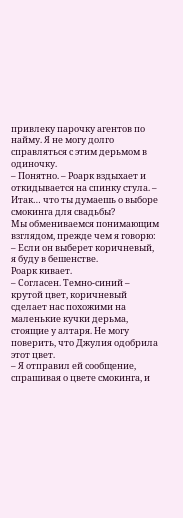привлеку парочку агентов по найму. Я не могу долго справляться с этим дерьмом в одиночку.
– Понятно. – Роарк вздыхает и откидывается на спинку стула. – Итак… что ты думаешь о выборе смокинга для свадьбы?
Мы обмениваемся понимающим взглядом, прежде чем я говорю:
– Если он выберет коричневый, я буду в бешенстве.
Роарк кивает.
– Согласен. Темно-синий – крутой цвет, коричневый сделает нас похожими на маленькие кучки дерьма, стоящие у алтаря. Не могу поверить, что Джулия одобрила этот цвет.
– Я отправил ей сообщение, спрашивая о цвете смокинга, и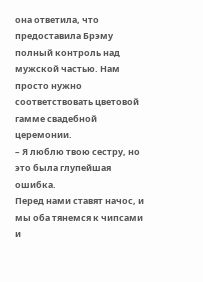она ответила, что предоставила Брэму полный контроль над мужской частью. Нам просто нужно соответствовать цветовой гамме свадебной церемонии.
– Я люблю твою сестру, но это была глупейшая ошибка.
Перед нами ставят начос, и мы оба тянемся к чипсами и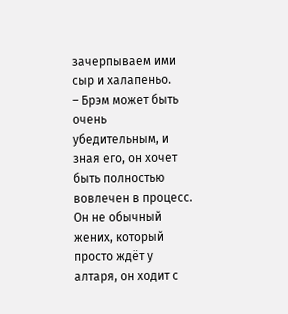зачерпываем ими сыр и халапеньо.
– Брэм может быть очень убедительным, и зная его, он хочет быть полностью вовлечен в процесс. Он не обычный жених, который просто ждёт у алтаря, он ходит с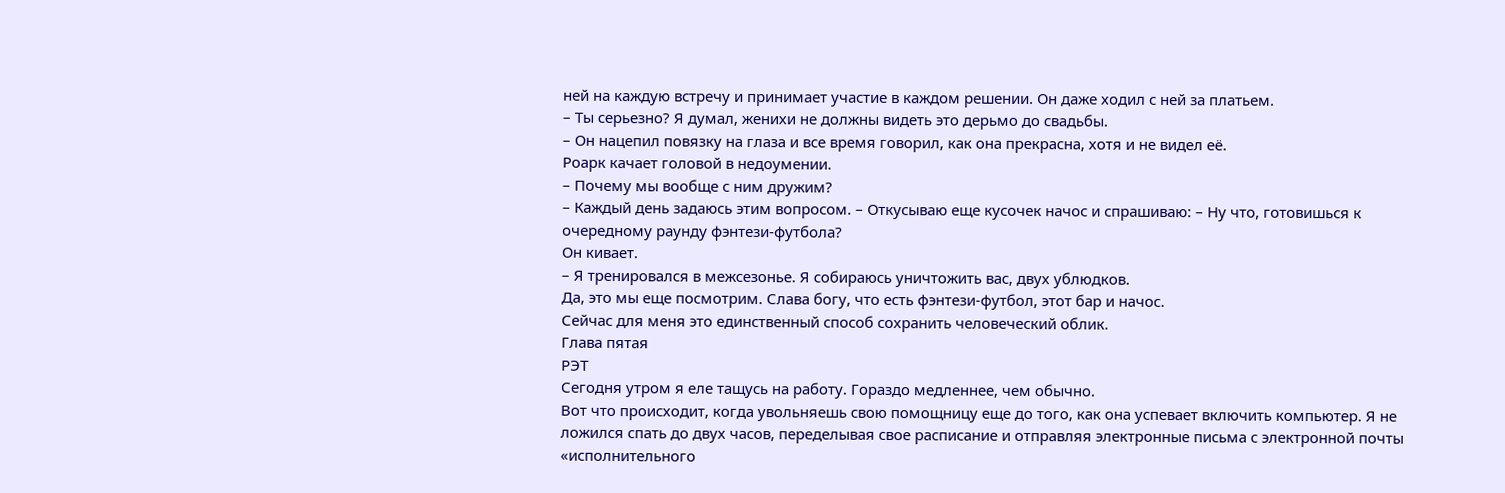ней на каждую встречу и принимает участие в каждом решении. Он даже ходил с ней за платьем.
– Ты серьезно? Я думал, женихи не должны видеть это дерьмо до свадьбы.
– Он нацепил повязку на глаза и все время говорил, как она прекрасна, хотя и не видел её.
Роарк качает головой в недоумении.
– Почему мы вообще с ним дружим?
– Каждый день задаюсь этим вопросом. – Откусываю еще кусочек начос и спрашиваю: – Ну что, готовишься к очередному раунду фэнтези-футбола?
Он кивает.
– Я тренировался в межсезонье. Я собираюсь уничтожить вас, двух ублюдков.
Да, это мы еще посмотрим. Слава богу, что есть фэнтези-футбол, этот бар и начос.
Сейчас для меня это единственный способ сохранить человеческий облик.
Глава пятая
РЭТ
Сегодня утром я еле тащусь на работу. Гораздо медленнее, чем обычно.
Вот что происходит, когда увольняешь свою помощницу еще до того, как она успевает включить компьютер. Я не ложился спать до двух часов, переделывая свое расписание и отправляя электронные письма с электронной почты «исполнительного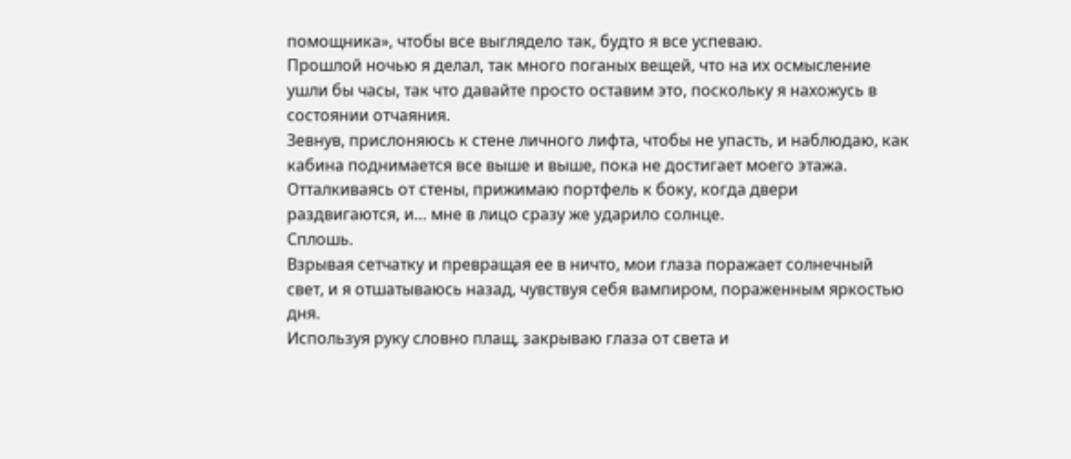помощника», чтобы все выглядело так, будто я все успеваю.
Прошлой ночью я делал, так много поганых вещей, что на их осмысление ушли бы часы, так что давайте просто оставим это, поскольку я нахожусь в состоянии отчаяния.
Зевнув, прислоняюсь к стене личного лифта, чтобы не упасть, и наблюдаю, как кабина поднимается все выше и выше, пока не достигает моего этажа. Отталкиваясь от стены, прижимаю портфель к боку, когда двери раздвигаются, и… мне в лицо сразу же ударило солнце.
Сплошь.
Взрывая сетчатку и превращая ее в ничто, мои глаза поражает солнечный свет, и я отшатываюсь назад, чувствуя себя вампиром, пораженным яркостью дня.
Используя руку словно плащ, закрываю глаза от света и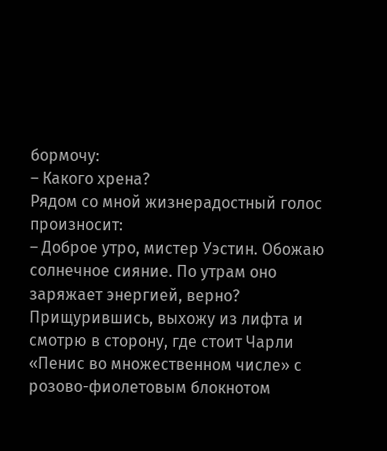бормочу:
– Какого хрена?
Рядом со мной жизнерадостный голос произносит:
– Доброе утро, мистер Уэстин. Обожаю солнечное сияние. По утрам оно заряжает энергией, верно?
Прищурившись, выхожу из лифта и смотрю в сторону, где стоит Чарли «Пенис во множественном числе» с розово-фиолетовым блокнотом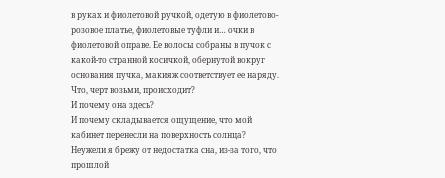в руках и фиолетовой ручкой, одетую в фиолетово-розовое платье, фиолетовые туфли и… очки в фиолетовой оправе. Ее волосы собраны в пучок с какой-то странной косичкой, обернутой вокруг основания пучка, макияж соответствует ее наряду.
Что, черт возьми, происходит?
И почему она здесь?
И почему складывается ощущение, что мой кабинет перенесли на поверхность солнца?
Неужели я брежу от недостатка сна, из-за того, что прошлой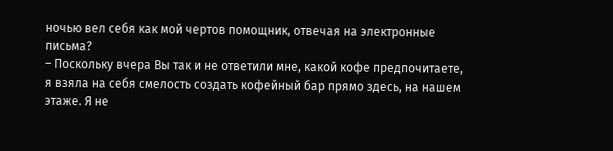ночью вел себя как мой чертов помощник, отвечая на электронные письма?
– Поскольку вчера Вы так и не ответили мне, какой кофе предпочитаете, я взяла на себя смелость создать кофейный бар прямо здесь, на нашем этаже. Я не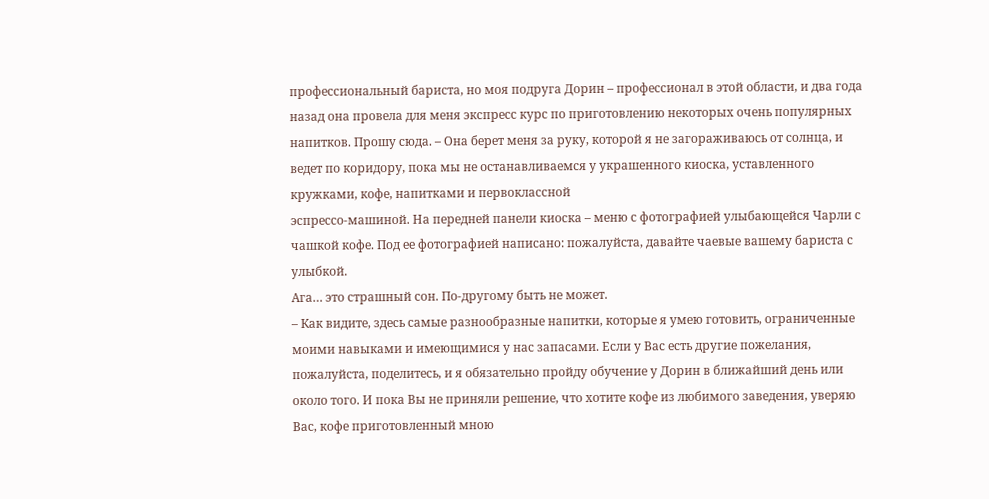профессиональный бариста, но моя подруга Дорин – профессионал в этой области, и два года назад она провела для меня экспресс курс по приготовлению некоторых очень популярных напитков. Прошу сюда. – Она берет меня за руку, которой я не загораживаюсь от солнца, и ведет по коридору, пока мы не останавливаемся у украшенного киоска, уставленного кружками, кофе, напитками и первоклассной
эспрессо-машиной. На передней панели киоска – меню с фотографией улыбающейся Чарли с чашкой кофе. Под ее фотографией написано: пожалуйста, давайте чаевые вашему бариста с улыбкой.
Ага… это страшный сон. По-другому быть не может.
– Как видите, здесь самые разнообразные напитки, которые я умею готовить, ограниченные моими навыками и имеющимися у нас запасами. Если у Вас есть другие пожелания, пожалуйста, поделитесь, и я обязательно пройду обучение у Дорин в ближайший день или около того. И пока Вы не приняли решение, что хотите кофе из любимого заведения, уверяю Вас, кофе приготовленный мною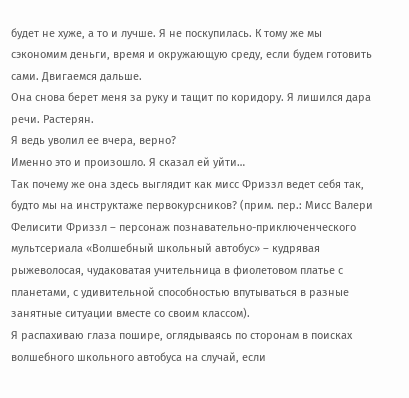будет не хуже, а то и лучше. Я не поскупилась. К тому же мы сэкономим деньги, время и окружающую среду, если будем готовить сами. Двигаемся дальше.
Она снова берет меня за руку и тащит по коридору. Я лишился дара речи. Растерян.
Я ведь уволил ее вчера, верно?
Именно это и произошло. Я сказал ей уйти…
Так почему же она здесь выглядит как мисс Фриззл ведет себя так, будто мы на инструктаже первокурсников? (прим. пер.: Мисс Валери Фелисити Фриззл – персонаж познавательно-приключенческого мультсериала «Волшебный школьный автобус» – кудрявая рыжеволосая, чудаковатая учительница в фиолетовом платье с планетами, с удивительной способностью впутываться в разные занятные ситуации вместе со своим классом).
Я распахиваю глаза пошире, оглядываясь по сторонам в поисках волшебного школьного автобуса на случай, если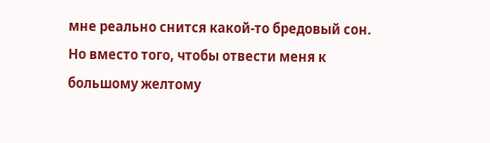мне реально снится какой-то бредовый сон.
Но вместо того, чтобы отвести меня к большому желтому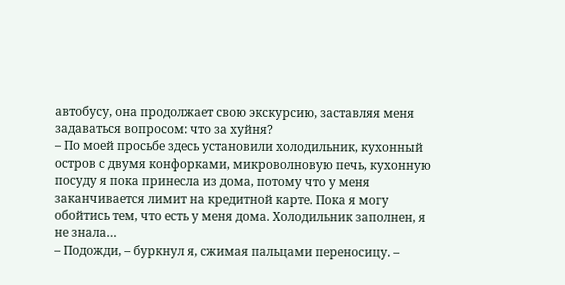автобусу, она продолжает свою экскурсию, заставляя меня задаваться вопросом: что за хуйня?
– По моей просьбе здесь установили холодильник, кухонный остров с двумя конфорками, микроволновую печь, кухонную посуду я пока принесла из дома, потому что у меня заканчивается лимит на кредитной карте. Пока я могу обойтись тем, что есть у меня дома. Холодильник заполнен, я не знала…
– Подожди, – буркнул я, сжимая пальцами переносицу. –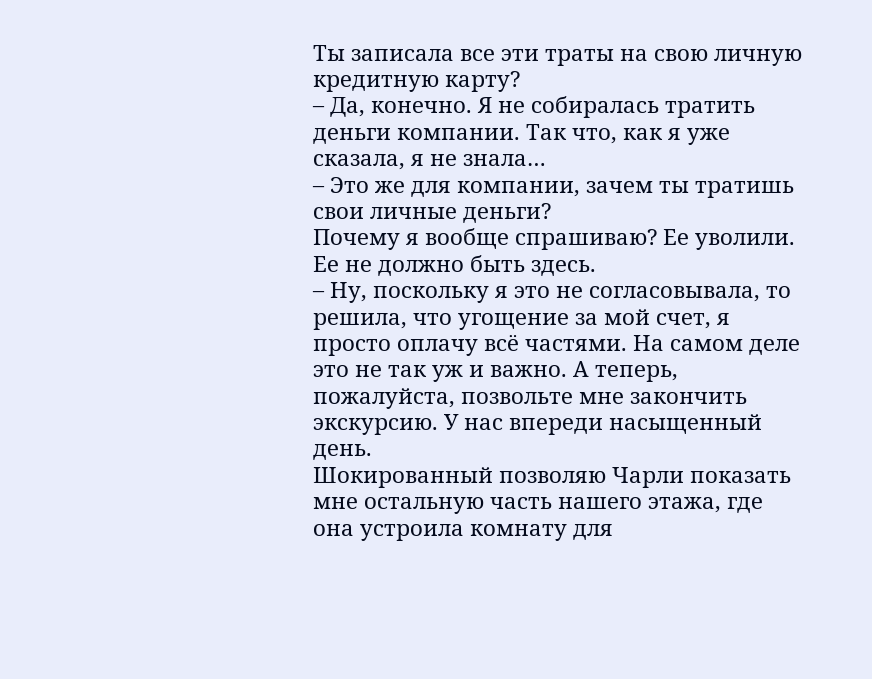Ты записала все эти траты на свою личную кредитную карту?
– Да, конечно. Я не собиралась тратить деньги компании. Так что, как я уже сказала, я не знала…
– Это же для компании, зачем ты тратишь свои личные деньги?
Почему я вообще спрашиваю? Ее уволили. Ее не должно быть здесь.
– Ну, поскольку я это не согласовывала, то решила, что угощение за мой счет, я просто оплачу всё частями. На самом деле это не так уж и важно. А теперь, пожалуйста, позвольте мне закончить экскурсию. У нас впереди насыщенный день.
Шокированный позволяю Чарли показать мне остальную часть нашего этажа, где она устроила комнату для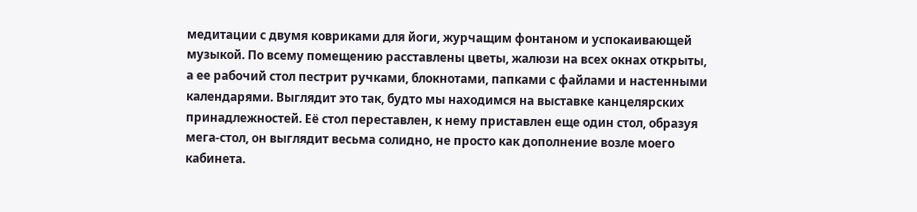медитации с двумя ковриками для йоги, журчащим фонтаном и успокаивающей музыкой. По всему помещению расставлены цветы, жалюзи на всех окнах открыты, а ее рабочий стол пестрит ручками, блокнотами, папками с файлами и настенными календарями. Выглядит это так, будто мы находимся на выставке канцелярских принадлежностей. Её стол переставлен, к нему приставлен еще один стол, образуя мега-стол, он выглядит весьма солидно, не просто как дополнение возле моего кабинета.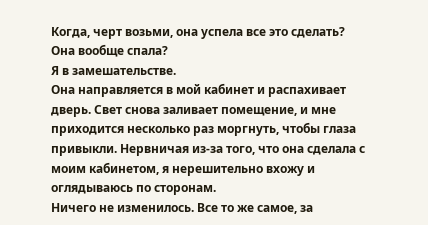Когда, черт возьми, она успела все это сделать?
Она вообще спала?
Я в замешательстве.
Она направляется в мой кабинет и распахивает дверь. Свет снова заливает помещение, и мне приходится несколько раз моргнуть, чтобы глаза привыкли. Нервничая из-за того, что она сделала с моим кабинетом, я нерешительно вхожу и оглядываюсь по сторонам.
Ничего не изменилось. Все то же самое, за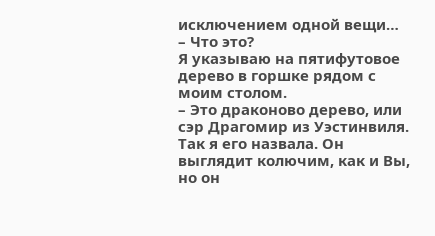исключением одной вещи…
– Что это?
Я указываю на пятифутовое дерево в горшке рядом с моим столом.
– Это драконово дерево, или сэр Драгомир из Уэстинвиля. Так я его назвала. Он выглядит колючим, как и Вы, но он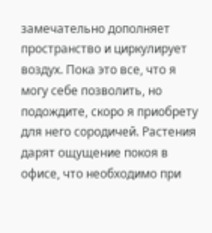замечательно дополняет пространство и циркулирует воздух. Пока это все, что я могу себе позволить, но подождите, скоро я приобрету для него сородичей. Растения дарят ощущение покоя в офисе, что необходимо при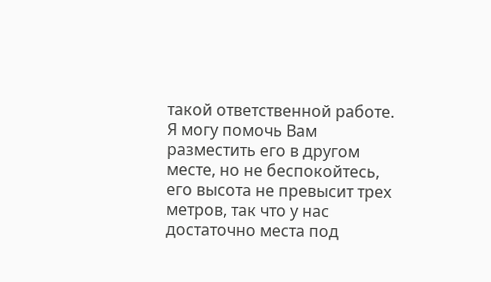такой ответственной работе. Я могу помочь Вам разместить его в другом месте, но не беспокойтесь, его высота не превысит трех метров, так что у нас достаточно места под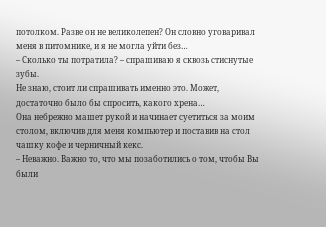потолком. Разве он не великолепен? Он словно уговаривал меня в питомнике, и я не могла уйти без…
– Сколько ты потратила? – спрашиваю я сквозь стиснутые зубы.
Не знаю, стоит ли спрашивать именно это. Может, достаточно было бы спросить, какого хрена…
Она небрежно машет рукой и начинает суетиться за моим столом, включив для меня компьютер и поставив на стол чашку кофе и черничный кекс.
– Неважно. Важно то, что мы позаботились о том, чтобы Вы были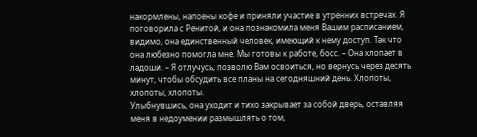накормлены, напоены кофе и приняли участие в утренних встречах. Я поговорила с Ренитой, и она познакомила меня Вашим расписанием, видимо, она единственный человек, имеющий к нему доступ. Так что она любезно помогла мне. Мы готовы к работе, босс. – Она хлопает в ладоши. – Я отлучусь, позволю Вам освоиться, но вернусь через десять минут, чтобы обсудить все планы на сегодняшний день. Хлопоты, хлопоты, хлопоты.
Улыбнувшись, она уходит и тихо закрывает за собой дверь, оставляя меня в недоумении размышлять о том,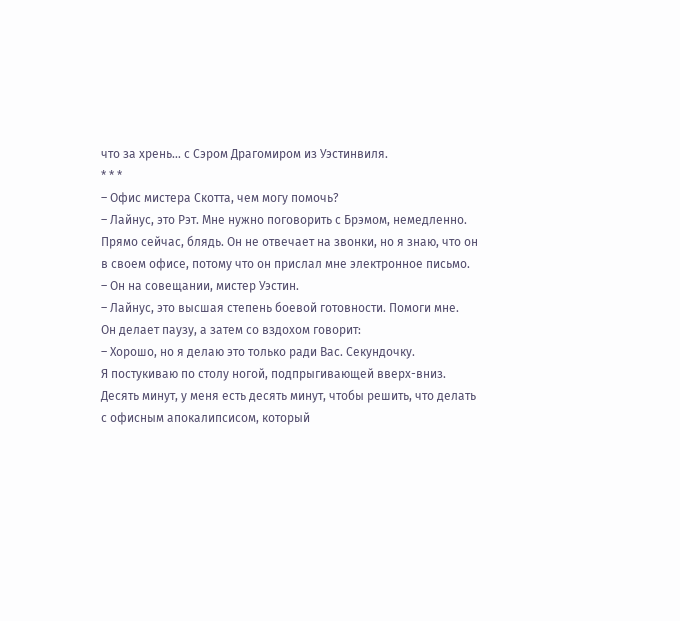что за хрень… с Сэром Драгомиром из Уэстинвиля.
* * *
– Офис мистера Скотта, чем могу помочь?
– Лайнус, это Рэт. Мне нужно поговорить с Брэмом, немедленно. Прямо сейчас, блядь. Он не отвечает на звонки, но я знаю, что он в своем офисе, потому что он прислал мне электронное письмо.
– Он на совещании, мистер Уэстин.
– Лайнус, это высшая степень боевой готовности. Помоги мне.
Он делает паузу, а затем со вздохом говорит:
– Хорошо, но я делаю это только ради Вас. Секундочку.
Я постукиваю по столу ногой, подпрыгивающей вверх-вниз. Десять минут, у меня есть десять минут, чтобы решить, что делать с офисным апокалипсисом, который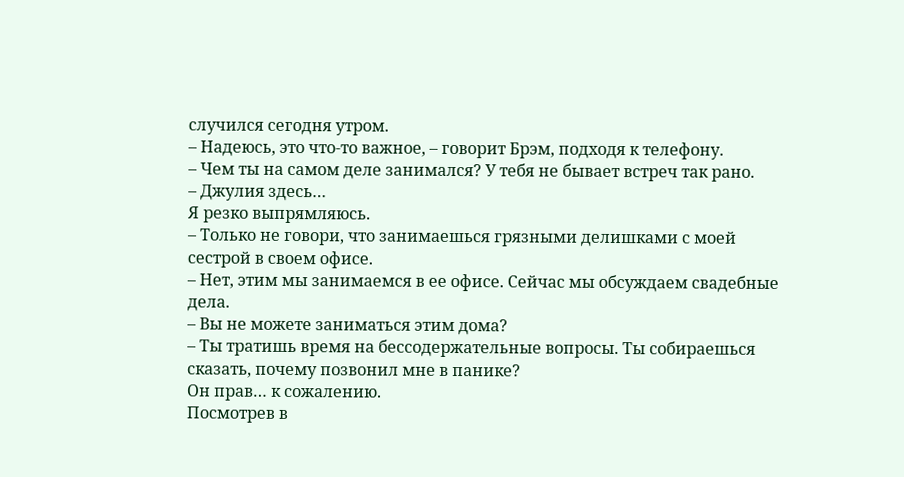случился сегодня утром.
– Надеюсь, это что-то важное, – говорит Брэм, подходя к телефону.
– Чем ты на самом деле занимался? У тебя не бывает встреч так рано.
– Джулия здесь…
Я резко выпрямляюсь.
– Только не говори, что занимаешься грязными делишками с моей сестрой в своем офисе.
– Нет, этим мы занимаемся в ее офисе. Сейчас мы обсуждаем свадебные дела.
– Вы не можете заниматься этим дома?
– Ты тратишь время на бессодержательные вопросы. Ты собираешься сказать, почему позвонил мне в панике?
Он прав… к сожалению.
Посмотрев в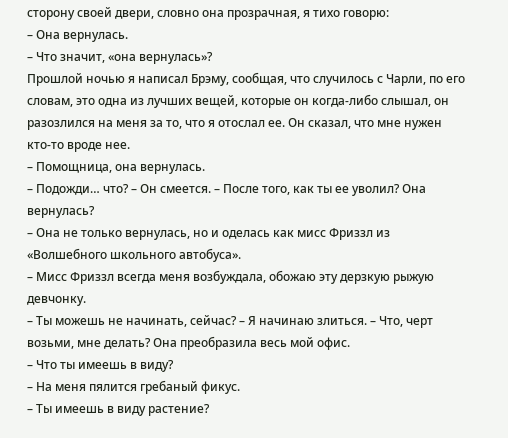сторону своей двери, словно она прозрачная, я тихо говорю:
– Она вернулась.
– Что значит, «она вернулась»?
Прошлой ночью я написал Брэму, сообщая, что случилось с Чарли, по его словам, это одна из лучших вещей, которые он когда-либо слышал, он разозлился на меня за то, что я отослал ее. Он сказал, что мне нужен кто-то вроде нее.
– Помощница, она вернулась.
– Подожди… что? – Он смеется. – После того, как ты ее уволил? Она вернулась?
– Она не только вернулась, но и оделась как мисс Фриззл из «Волшебного школьного автобуса».
– Мисс Фриззл всегда меня возбуждала, обожаю эту дерзкую рыжую девчонку.
– Ты можешь не начинать, сейчас? – Я начинаю злиться. – Что, черт возьми, мне делать? Она преобразила весь мой офис.
– Что ты имеешь в виду?
– На меня пялится гребаный фикус.
– Ты имеешь в виду растение?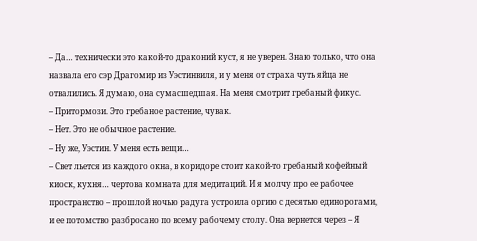– Да… технически это какой-то драконий куст, я не уверен. Знаю только, что она назвала его сэр Драгомир из Уэстинвиля, и у меня от страха чуть яйца не отвалились. Я думаю, она сумасшедшая. На меня смотрит гребаный фикус.
– Притормози. Это гребаное растение, чувак.
– Нет. Это не обычное растение.
– Ну же, Уэстин. У меня есть вещи…
– Свет льется из каждого окна, в коридоре стоит какой-то гребаный кофейный киоск, кухня… чертова комната для медитаций. И я молчу про ее рабочее пространство – прошлой ночью радуга устроила оргию с десятью единорогами, и ее потомство разбросано по всему рабочему столу. Она вернется через – Я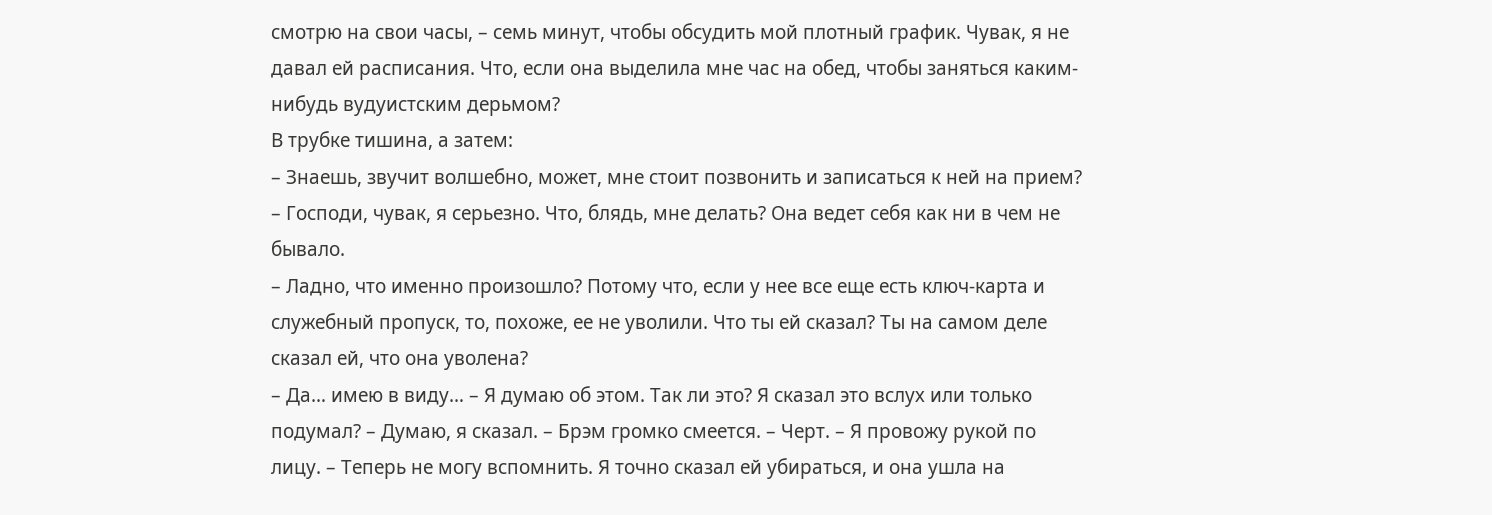смотрю на свои часы, – семь минут, чтобы обсудить мой плотный график. Чувак, я не давал ей расписания. Что, если она выделила мне час на обед, чтобы заняться каким-нибудь вудуистским дерьмом?
В трубке тишина, а затем:
– Знаешь, звучит волшебно, может, мне стоит позвонить и записаться к ней на прием?
– Господи, чувак, я серьезно. Что, блядь, мне делать? Она ведет себя как ни в чем не бывало.
– Ладно, что именно произошло? Потому что, если у нее все еще есть ключ-карта и служебный пропуск, то, похоже, ее не уволили. Что ты ей сказал? Ты на самом деле сказал ей, что она уволена?
– Да… имею в виду… – Я думаю об этом. Так ли это? Я сказал это вслух или только подумал? – Думаю, я сказал. – Брэм громко смеется. – Черт. – Я провожу рукой по лицу. – Теперь не могу вспомнить. Я точно сказал ей убираться, и она ушла на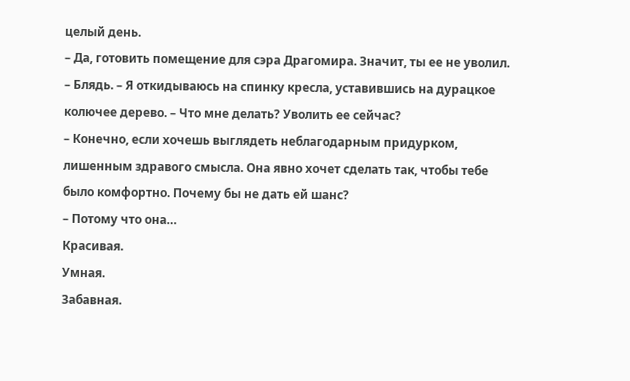целый день.
– Да, готовить помещение для сэра Драгомира. Значит, ты ее не уволил.
– Блядь. – Я откидываюсь на спинку кресла, уставившись на дурацкое колючее дерево. – Что мне делать? Уволить ее сейчас?
– Конечно, если хочешь выглядеть неблагодарным придурком, лишенным здравого смысла. Она явно хочет сделать так, чтобы тебе было комфортно. Почему бы не дать ей шанс?
– Потому что она…
Красивая.
Умная.
Забавная.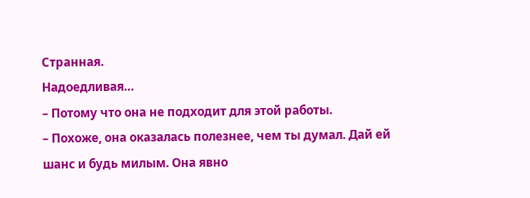Странная.
Надоедливая…
– Потому что она не подходит для этой работы.
– Похоже, она оказалась полезнее, чем ты думал. Дай ей шанс и будь милым. Она явно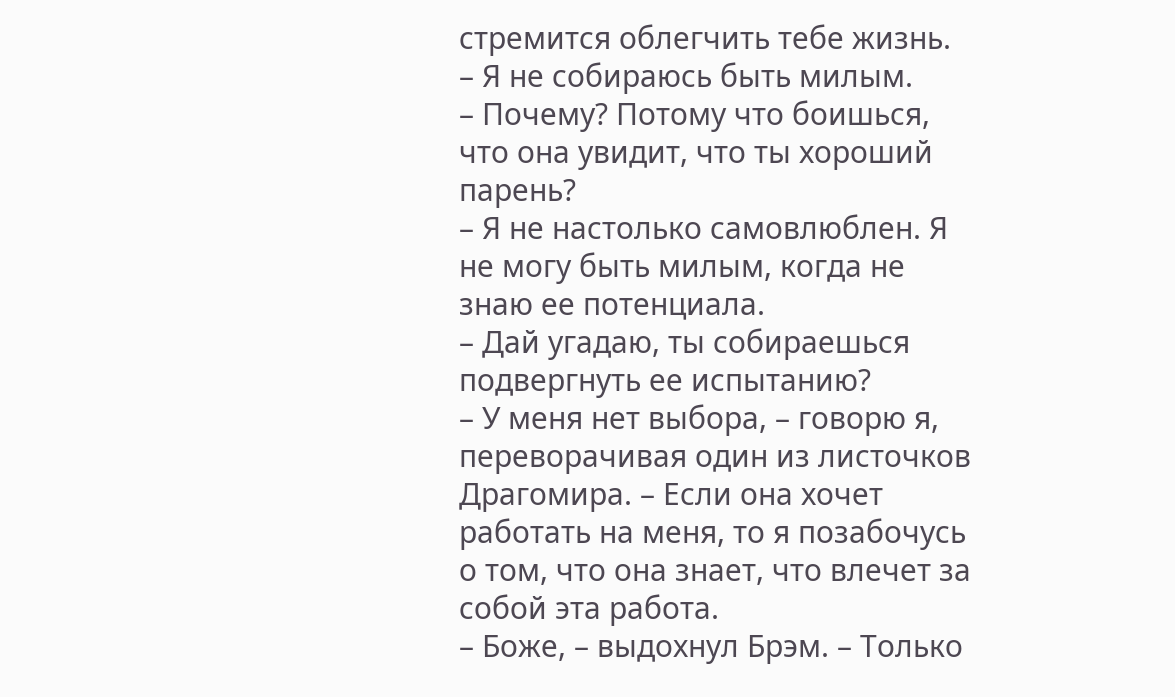стремится облегчить тебе жизнь.
– Я не собираюсь быть милым.
– Почему? Потому что боишься, что она увидит, что ты хороший парень?
– Я не настолько самовлюблен. Я не могу быть милым, когда не знаю ее потенциала.
– Дай угадаю, ты собираешься подвергнуть ее испытанию?
– У меня нет выбора, – говорю я, переворачивая один из листочков Драгомира. – Если она хочет работать на меня, то я позабочусь о том, что она знает, что влечет за собой эта работа.
– Боже, – выдохнул Брэм. – Только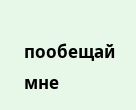пообещай мне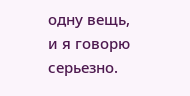одну вещь, и я говорю серьезно.